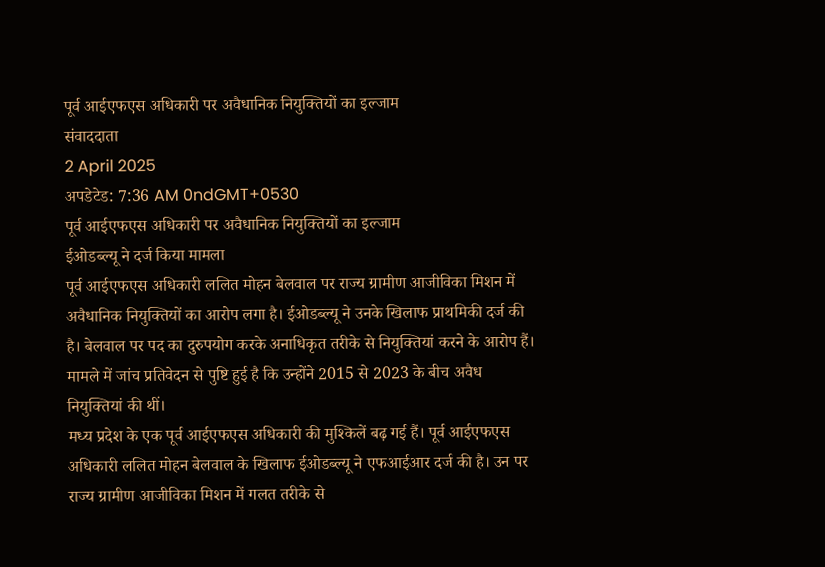पूर्व आईएफएस अधिकारी पर अवैधानिक नियुक्तियों का इल्जाम
संवाददाता
2 April 2025
अपडेटेड: 7:36 AM 0ndGMT+0530
पूर्व आईएफएस अधिकारी पर अवैधानिक नियुक्तियों का इल्जाम
ईओडब्ल्यू ने दर्ज किया मामला
पूर्व आईएफएस अधिकारी ललित मोहन बेलवाल पर राज्य ग्रामीण आजीविका मिशन में अवैधानिक नियुक्तियों का आरोप लगा है। ईओडब्ल्यू ने उनके खिलाफ प्राथमिकी दर्ज की है। बेलवाल पर पद का दुरुपयोग करके अनाधिकृत तरीके से नियुक्तियां करने के आरोप हैं। मामले में जांच प्रतिवेदन से पुष्टि हुई है कि उन्होंने 2015 से 2023 के बीच अवैध नियुक्तियां की थीं।
मध्य प्रदेश के एक पूर्व आईएफएस अधिकारी की मुश्किलें बढ़ गई हैं। पूर्व आईएफएस अधिकारी ललित मोहन बेलवाल के खिलाफ ईओडब्ल्यू ने एफआईआर दर्ज की है। उन पर राज्य ग्रामीण आजीविका मिशन में गलत तरीके से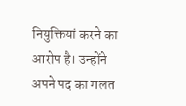नियुक्तियां करने का आरोप है। उन्होंने अपने पद का गलत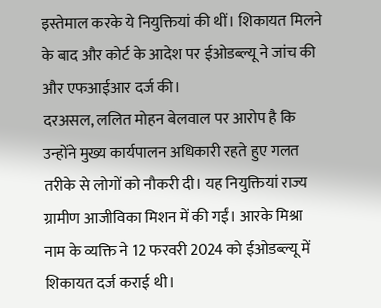इस्तेमाल करके ये नियुक्तियां की थीं। शिकायत मिलने के बाद और कोर्ट के आदेश पर ईओडब्ल्यू ने जांच की और एफआईआर दर्ज की।
दरअसल, ललित मोहन बेलवाल पर आरोप है कि उन्होंने मुख्य कार्यपालन अधिकारी रहते हुए गलत तरीके से लोगों को नौकरी दी। यह नियुक्तियां राज्य ग्रामीण आजीविका मिशन में की गईं। आरके मिश्रा नाम के व्यक्ति ने 12 फरवरी 2024 को ईओडब्ल्यू में शिकायत दर्ज कराई थी।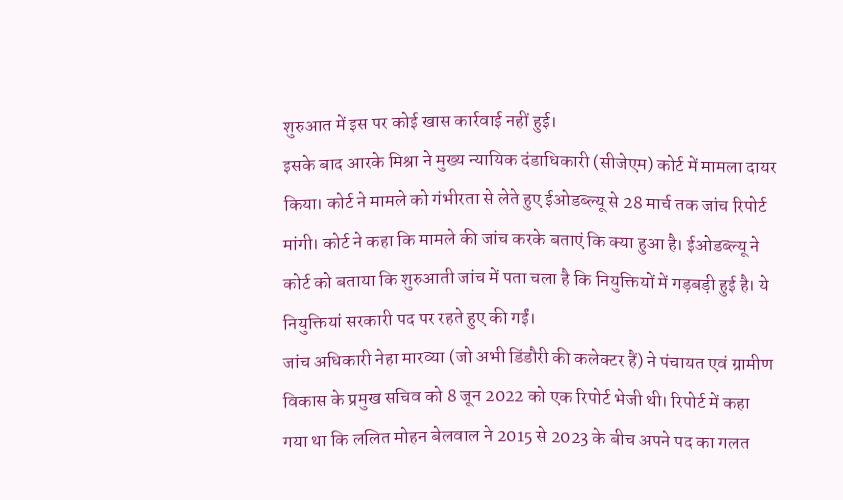शुरुआत में इस पर कोई खास कार्रवाई नहीं हुई।
इसके बाद आरके मिश्रा ने मुख्य न्यायिक दंडाधिकारी (सीजेएम) कोर्ट में मामला दायर किया। कोर्ट ने मामले को गंभीरता से लेते हुए ईओडब्ल्यू से 28 मार्च तक जांच रिपोर्ट मांगी। कोर्ट ने कहा कि मामले की जांच करके बताएं कि क्या हुआ है। ईओडब्ल्यू ने कोर्ट को बताया कि शुरुआती जांच में पता चला है कि नियुक्तियों में गड़बड़ी हुई है। ये नियुक्तियां सरकारी पद पर रहते हुए की गईं।
जांच अधिकारी नेहा मारव्या (जो अभी डिंडौरी की कलेक्टर हैं) ने पंचायत एवं ग्रामीण विकास के प्रमुख सचिव को 8 जून 2022 को एक रिपोर्ट भेजी थी। रिपोर्ट में कहा गया था कि ललित मोहन बेलवाल ने 2015 से 2023 के बीच अपने पद का गलत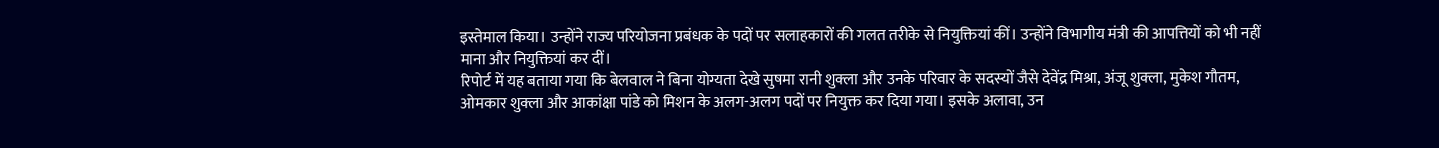इस्तेमाल किया। उन्होंने राज्य परियोजना प्रबंधक के पदों पर सलाहकारों की गलत तरीके से नियुक्तियां कीं। उन्होंने विभागीय मंत्री की आपत्तियों को भी नहीं माना और नियुक्तियां कर दीं।
रिपोर्ट में यह बताया गया कि बेलवाल ने बिना योग्यता देखे सुषमा रानी शुक्ला और उनके परिवार के सदस्यों जैसे देवेंद्र मिश्रा, अंजू शुक्ला, मुकेश गौतम, ओमकार शुक्ला और आकांक्षा पांडे को मिशन के अलग-अलग पदों पर नियुक्त कर दिया गया। इसके अलावा, उन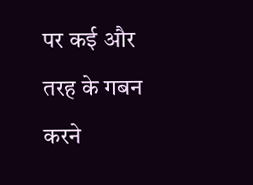पर कई और तरह के गबन करने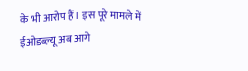के भी आरोप हैं। इस पूरे मामले में ईओडब्ल्यू अब आगे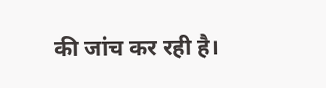की जांच कर रही है।